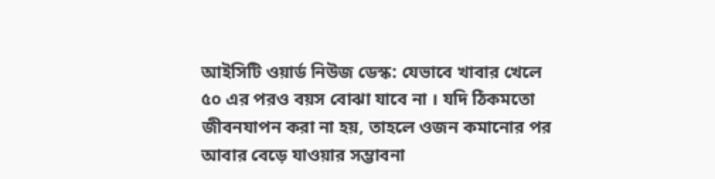আইসিটি ওয়ার্ড নিউজ ডেস্ক: যেভাবে খাবার খেলে ৫০ এর পরও বয়স বোঝা যাবে না । যদি ঠিকমতো জীবনযাপন করা না হয়, তাহলে ওজন কমানোর পর আবার বেড়ে যাওয়ার সম্ভাবনা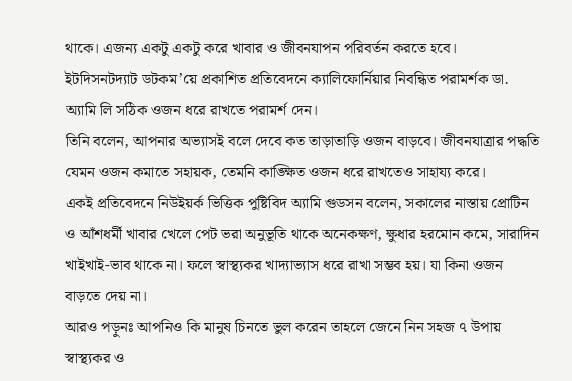থাকে। এজন্য একটু একটু করে খাবার ও জীবনযাপন পরিবর্তন করতে হবে।
ইটদিসনটদ্যাট ডটকম’য়ে প্রকাশিত প্রতিবেদনে ক্যালিফোর্নিয়ার নিবন্ধিত পরামর্শক ডা. অ্যামি লি সঠিক ওজন ধরে রাখতে পরামর্শ দেন।
তিনি বলেন, আপনার অভ্যাসই বলে দেবে কত তাড়াতাড়ি ওজন বাড়বে। জীবনযাত্রার পদ্ধতি যেমন ওজন কমাতে সহায়ক, তেমনি কাঙ্ক্ষিত ওজন ধরে রাখতেও সাহায্য করে।
একই প্রতিবেদনে নিউইয়র্ক ভিত্তিক পুষ্টিবিদ অ্যামি গুডসন বলেন, সকালের নাস্তায় প্রোটিন ও আঁশধর্মী খাবার খেলে পেট ভরা অনুভূতি থাকে অনেকক্ষণ, ক্ষুধার হরমোন কমে, সারাদিন খাইখাই-ভাব থাকে না। ফলে স্বাস্থ্যকর খাদ্যাভ্যাস ধরে রাখা সম্ভব হয়। যা কিনা ওজন বাড়তে দেয় না।
আরও পড়ুনঃ আপনিও কি মানুষ চিনতে ভুল করেন তাহলে জেনে নিন সহজ ৭ উপায়
স্বাস্থ্যকর ও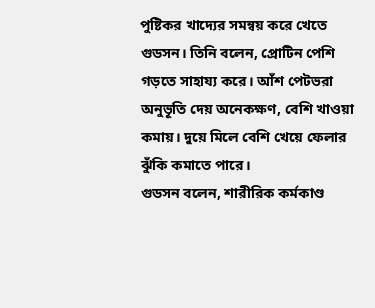পুষ্টিকর খাদ্যের সমন্বয় করে খেতে গুডসন। তিনি বলেন, প্রোটিন পেশি গড়তে সাহায্য করে। আঁশ পেটভরা অনুভূতি দেয় অনেকক্ষণ, বেশি খাওয়া কমায়। দুয়ে মিলে বেশি খেয়ে ফেলার ঝুঁকি কমাতে পারে।
গুডসন বলেন, শারীরিক কর্মকাণ্ড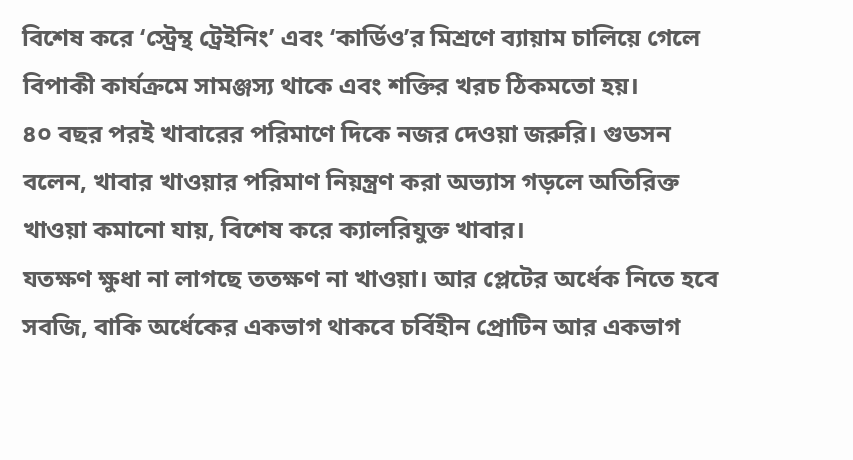বিশেষ করে ‘স্ট্রেন্থ ট্রেইনিং’ এবং ‘কার্ডিও’র মিশ্রণে ব্যায়াম চালিয়ে গেলে বিপাকী কার্যক্রমে সামঞ্জস্য থাকে এবং শক্তির খরচ ঠিকমতো হয়।
৪০ বছর পরই খাবারের পরিমাণে দিকে নজর দেওয়া জরুরি। গুডসন বলেন, খাবার খাওয়ার পরিমাণ নিয়ন্ত্রণ করা অভ্যাস গড়লে অতিরিক্ত খাওয়া কমানো যায়, বিশেষ করে ক্যালরিযুক্ত খাবার।
যতক্ষণ ক্ষুধা না লাগছে ততক্ষণ না খাওয়া। আর প্লেটের অর্ধেক নিতে হবে সবজি, বাকি অর্ধেকের একভাগ থাকবে চর্বিহীন প্রোটিন আর একভাগ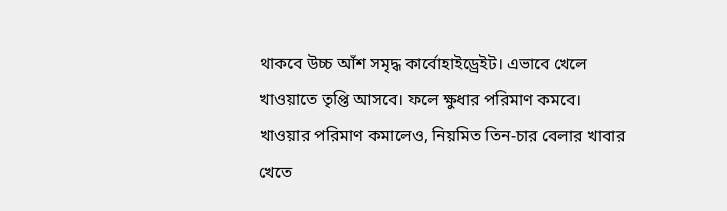থাকবে উচ্চ আঁশ সমৃদ্ধ কার্বোহাইড্রেইট। এভাবে খেলে খাওয়াতে তৃপ্তি আসবে। ফলে ক্ষুধার পরিমাণ কমবে।
খাওয়ার পরিমাণ কমালেও, নিয়মিত তিন-চার বেলার খাবার খেতে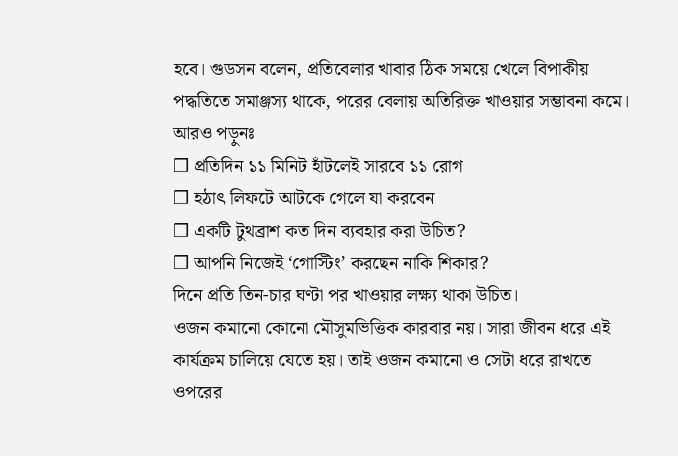হবে। গুডসন বলেন, প্রতিবেলার খাবার ঠিক সময়ে খেলে বিপাকীয় পদ্ধতিতে সমাঞ্জস্য থাকে, পরের বেলায় অতিরিক্ত খাওয়ার সম্ভাবনা কমে।
আরও পড়ুনঃ
❒ প্রতিদিন ১১ মিনিট হাঁটলেই সারবে ১১ রোগ
❒ হঠাৎ লিফটে আটকে গেলে যা করবেন
❒ একটি টুথব্রাশ কত দিন ব্যবহার করা উচিত?
❒ আপনি নিজেই ‘গোস্টিং’ করছেন নাকি শিকার?
দিনে প্রতি তিন-চার ঘণ্টা পর খাওয়ার লক্ষ্য থাকা উচিত।
ওজন কমানো কোনো মৌসুমভিত্তিক কারবার নয়। সারা জীবন ধরে এই কার্যক্রম চালিয়ে যেতে হয়। তাই ওজন কমানো ও সেটা ধরে রাখতে ওপরের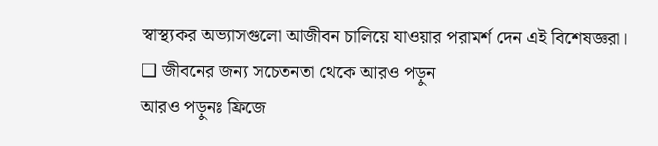স্বাস্থ্যকর অভ্যাসগুলো আজীবন চালিয়ে যাওয়ার পরামর্শ দেন এই বিশেষজ্ঞরা।
❑ জীবনের জন্য সচেতনতা থেকে আরও পড়ুন
আরও পড়ুনঃ ফ্রিজে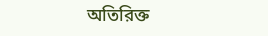অতিরিক্ত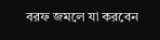বরফ জমলে যা করবেন